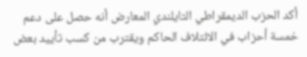أكد الحزب الديمقراطي التايلندي المعارض أنه حصل على دعم خمسة أحزاب في الائتلاف الحاكم ويقترب من كسب تأييد بعض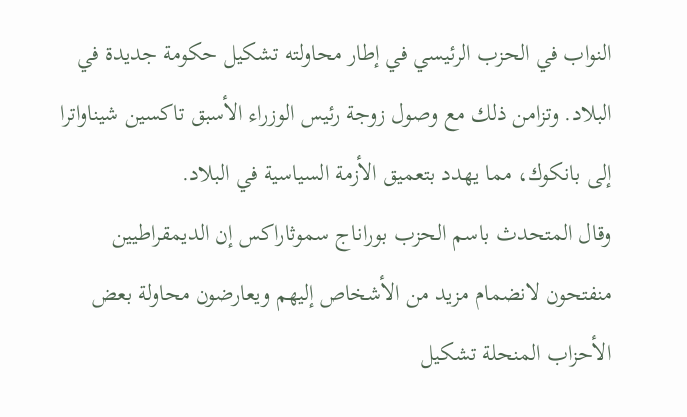النواب في الحزب الرئيسي في إطار محاولته تشكيل حكومة جديدة في البلاد. وتزامن ذلك مع وصول زوجة رئيس الوزراء الأسبق تاكسين شيناواترا إلى بانكوك، مما يهدد بتعميق الأزمة السياسية في البلاد.
وقال المتحدث باسم الحزب بوراناج سموثاراكس إن الديمقراطيين منفتحون لانضمام مزيد من الأشخاص إليهم ويعارضون محاولة بعض الأحزاب المنحلة تشكيل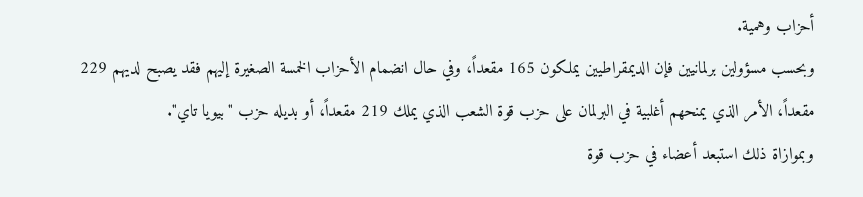أحزاب وهمية.
وبحسب مسؤولين برلمانيين فإن الديمقراطيين يملكون 165 مقعداً، وفي حال انضمام الأحزاب الخمسة الصغيرة إليهم فقد يصبح لديهم 229 مقعداً، الأمر الذي يمنحهم أغلبية في البرلمان على حزب قوة الشعب الذي يملك 219 مقعداً، أو بديله حزب "بيويا تاي".
وبموازاة ذلك استبعد أعضاء في حزب قوة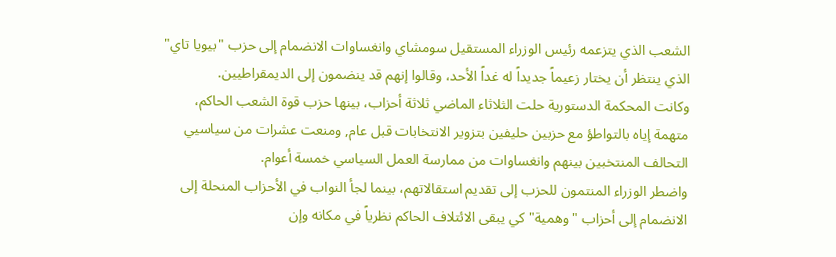الشعب الذي يتزعمه رئيس الوزراء المستقيل سومشاي وانغساوات الانضمام إلى حزب "بيويا تاي" الذي ينتظر أن يختار زعيماً جديداً له غداً الأحد، وقالوا إنهم قد ينضمون إلى الديمقراطيين.
وكانت المحكمة الدستورية حلت الثلاثاء الماضي ثلاثة أحزاب، بينها حزب قوة الشعب الحاكم، متهمة إياه بالتواطؤ مع حزبين حليفين بتزوير الانتخابات قبل عام, ومنعت عشرات من سياسيي التحالف المنتخبين بينهم وانغساوات من ممارسة العمل السياسي خمسة أعوام.
واضطر الوزراء المنتمون للحزب إلى تقديم استقالاتهم، بينما لجأ النواب في الأحزاب المنحلة إلى الانضمام إلى أحزاب "وهمية" كي يبقى الائتلاف الحاكم نظرياً في مكانه وإن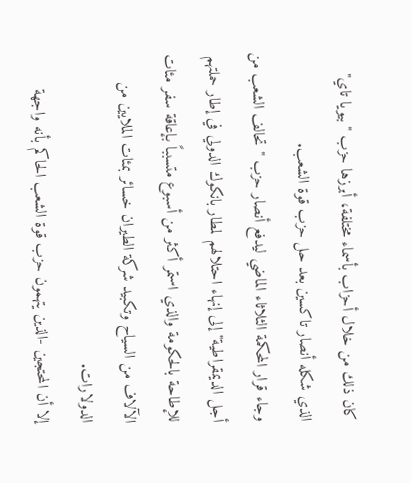كان ذلك من خلال أحزاب بأسماء مختلفة، أبرزها حزب "بيويا تاي" الذي شكله أنصار تاكسين بعد حل حزب قوة الشعب.
وجاء قرار المحكمة الثلاثاء الماضي ليدفع أنصار حزب "تحالف الشعب من أجل الديمقراطية" إلى إنهاء احتلالهم لمطار بانكوك الدولي في إطار حملتهم للإطاحة بالحكومة والذي استمر أكثر من أسبوع متسبباً بإعاقة سفر مئات الآلاف من السياح وتكبيد شركة الطيران خسائر بمئات الملايين من الدولارات.
إلا أن المحتجين -الذين يتهمون حزب قوة الشعب الحاكم بأنه واجهة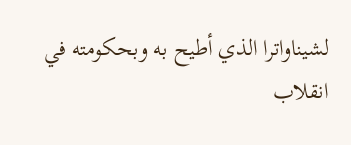لشيناواترا الذي أطيح به وبحكومته في انقلاب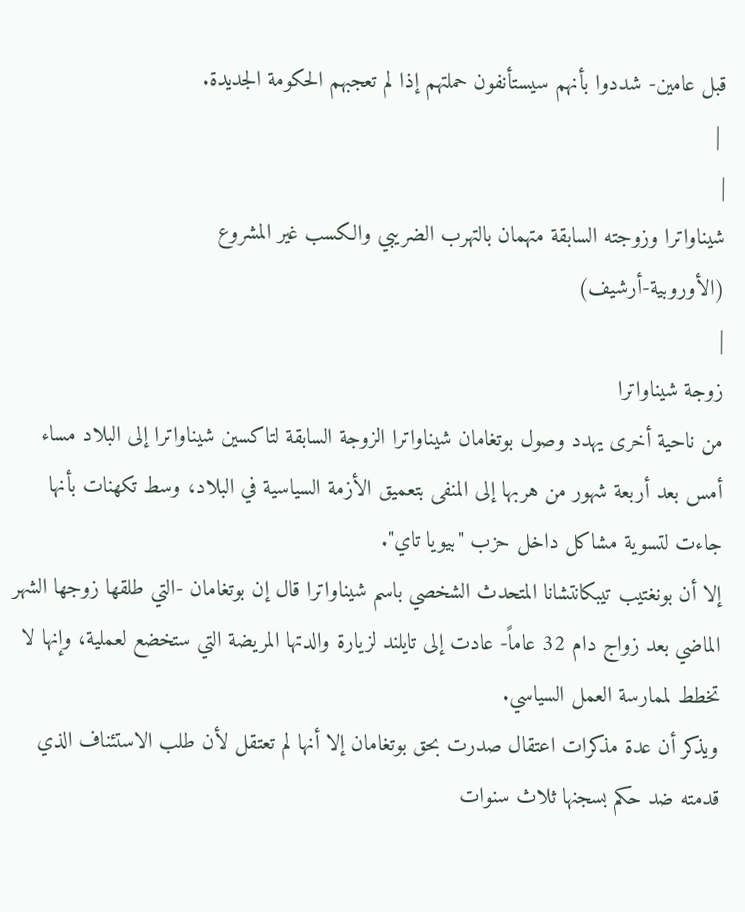قبل عامين- شددوا بأنهم سيستأنفون حملتهم إذا لم تعجبهم الحكومة الجديدة.
 |
|
شيناواترا وزوجته السابقة متهمان بالتهرب الضريبي والكسب غير المشروع
(الأوروبية-أرشيف)
|
زوجة شيناواترا
من ناحية أخرى يهدد وصول بوتغامان شيناواترا الزوجة السابقة لتاكسين شيناواترا إلى البلاد مساء أمس بعد أربعة شهور من هربها إلى المنفى بتعميق الأزمة السياسية في البلاد، وسط تكهنات بأنها جاءت لتسوية مشاكل داخل حزب "بيويا تاي".
إلا أن بونغتيب تيبكانتشانا المتحدث الشخصي باسم شيناواترا قال إن بوتغامان -التي طلقها زوجها الشهر الماضي بعد زواج دام 32 عاماً- عادت إلى تايلند لزيارة والدتها المريضة التي ستخضع لعملية، وإنها لا تخطط لممارسة العمل السياسي.
ويذكر أن عدة مذكرات اعتقال صدرت بحق بوتغامان إلا أنها لم تعتقل لأن طلب الاستئناف الذي قدمته ضد حكم بسجنها ثلاث سنوات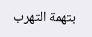بتهمة التهرب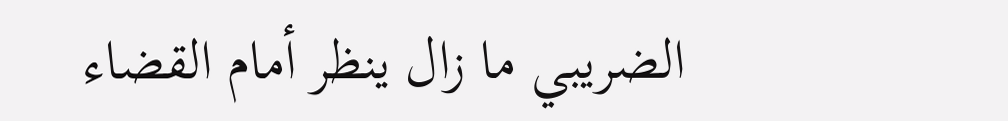الضريبي ما زال ينظر أمام القضاء